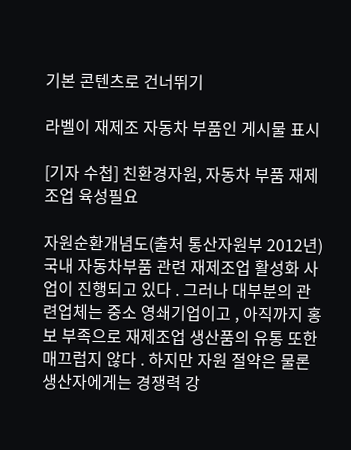기본 콘텐츠로 건너뛰기

라벨이 재제조 자동차 부품인 게시물 표시

[기자 수첩] 친환경자원, 자동차 부품 재제조업 육성필요

자원순환개념도(출처 통산자원부 2012년) 국내 자동차부품 관련 재제조업 활성화 사업이 진행되고 있다 . 그러나 대부분의 관련업체는 중소 영쇄기업이고 , 아직까지 홍보 부족으로 재제조업 생산품의 유통 또한 매끄럽지 않다 . 하지만 자원 절약은 물론 생산자에게는 경쟁력 강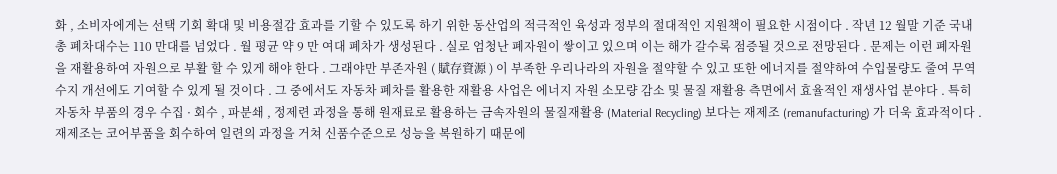화 , 소비자에게는 선택 기회 확대 및 비용절감 효과를 기할 수 있도록 하기 위한 동산업의 적극적인 육성과 정부의 절대적인 지원책이 필요한 시점이다 . 작년 12 월말 기준 국내 총 폐차대수는 110 만대를 넘었다 . 월 평균 약 9 만 여대 폐차가 생성된다 . 실로 엄청난 폐자원이 쌓이고 있으며 이는 해가 갈수록 점증될 것으로 전망된다 . 문제는 이런 폐자원을 재활용하여 자원으로 부활 할 수 있게 해야 한다 . 그래야만 부존자원 ( 賦存資源 ) 이 부족한 우리나라의 자원을 절약할 수 있고 또한 에너지를 절약하여 수입물량도 줄여 무역수지 개선에도 기여할 수 있게 될 것이다 . 그 중에서도 자동차 폐차를 활용한 재활용 사업은 에너지 자원 소모량 감소 및 물질 재활용 측면에서 효율적인 재생사업 분야다 . 특히 자동차 부품의 경우 수집 · 회수 , 파분쇄 , 정제련 과정을 통해 원재료로 활용하는 금속자원의 물질재활용 (Material Recycling) 보다는 재제조 (remanufacturing) 가 더욱 효과적이다 . 재제조는 코어부품을 회수하여 일련의 과정을 거쳐 신품수준으로 성능을 복원하기 때문에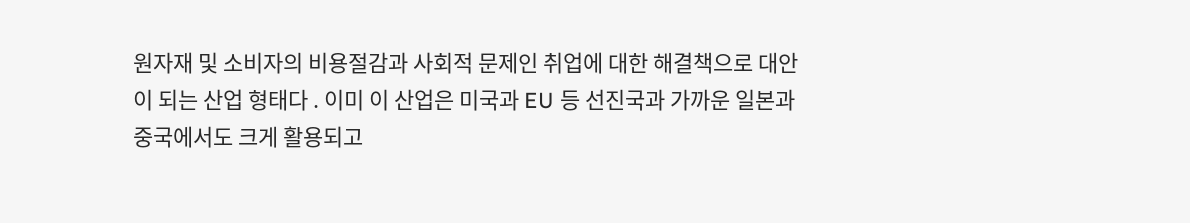원자재 및 소비자의 비용절감과 사회적 문제인 취업에 대한 해결책으로 대안이 되는 산업 형태다 . 이미 이 산업은 미국과 EU 등 선진국과 가까운 일본과 중국에서도 크게 활용되고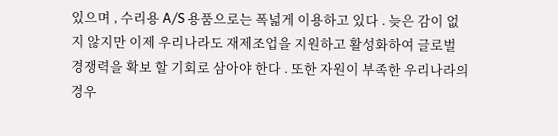있으며 , 수리용 A/S 용품으로는 폭넓게 이용하고 있다 . 늦은 감이 없지 않지만 이제 우리나라도 재제조업을 지원하고 활성화하여 글로벌 경쟁력을 확보 할 기회로 삼아야 한다 . 또한 자원이 부족한 우리나라의 경우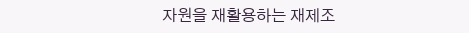자원을 재활용하는 재제조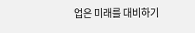업은 미래를 대비하기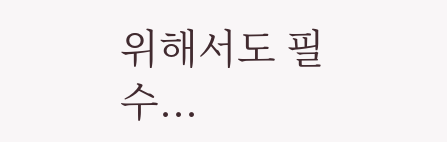위해서도 필수...